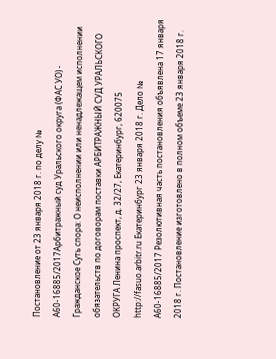Постановление от 23 января 2018 г. по делу № А60-16885/2017Арбитражный суд Уральского округа (ФАС УО) - Гражданское Суть спора: О неисполнении или ненадлежащем исполнении обязательств по договорам поставки АРБИТРАЖНЫЙ СУД УРАЛЬСКОГО ОКРУГА Ленина проспект, д. 32/27, Екатеринбург, 620075 http://fasuo.arbitr.ru Екатеринбург 23 января 2018 г. Дело № А60-16885/2017 Резолютивная часть постановления объявлена 17 января 2018 г. Постановление изготовлено в полном объеме 23 января 2018 г.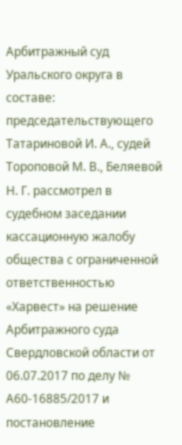Арбитражный суд Уральского округа в составе: председательствующего Татариновой И. А., судей Тороповой М. В., Беляевой Н. Г. рассмотрел в судебном заседании кассационную жалобу общества с ограниченной ответственностью «Харвест» на решение Арбитражного суда Свердловской области от 06.07.2017 по делу № А60-16885/2017 и постановление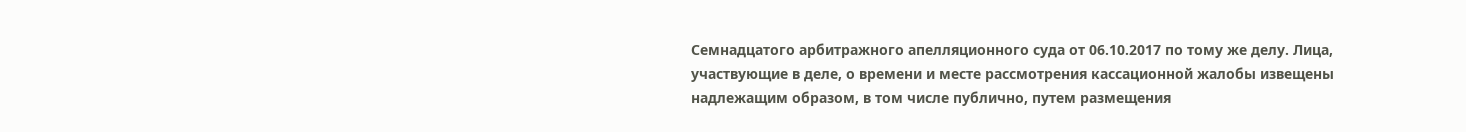Семнадцатого арбитражного апелляционного суда от 06.10.2017 по тому же делу. Лица, участвующие в деле, о времени и месте рассмотрения кассационной жалобы извещены надлежащим образом, в том числе публично, путем размещения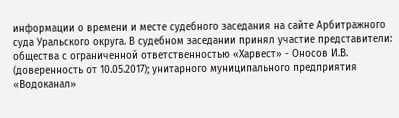информации о времени и месте судебного заседания на сайте Арбитражного суда Уральского округа. В судебном заседании принял участие представители: общества с ограниченной ответственностью «Харвест» - Оносов И.В. (доверенность от 10.05.2017); унитарного муниципального предприятия «Водоканал»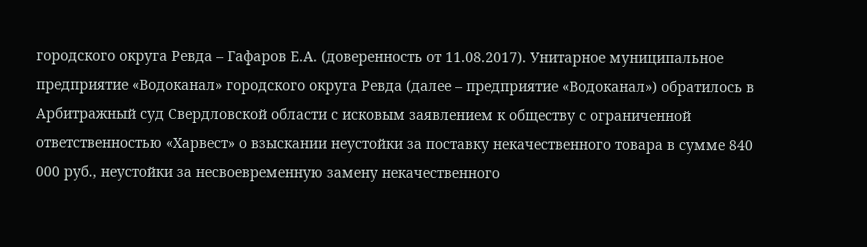городского округа Ревда – Гафаров Е.А. (доверенность от 11.08.2017). Унитарное муниципальное предприятие «Водоканал» городского округа Ревда (далее – предприятие «Водоканал») обратилось в Арбитражный суд Свердловской области с исковым заявлением к обществу с ограниченной ответственностью «Харвест» о взыскании неустойки за поставку некачественного товара в сумме 840 000 руб., неустойки за несвоевременную замену некачественного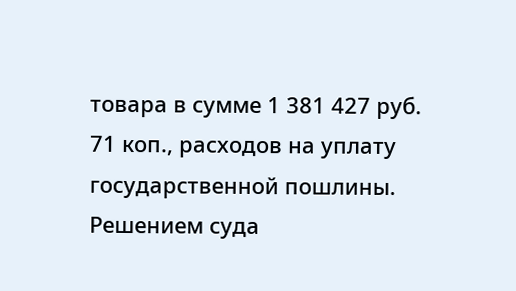товара в сумме 1 381 427 руб. 71 коп., расходов на уплату государственной пошлины. Решением суда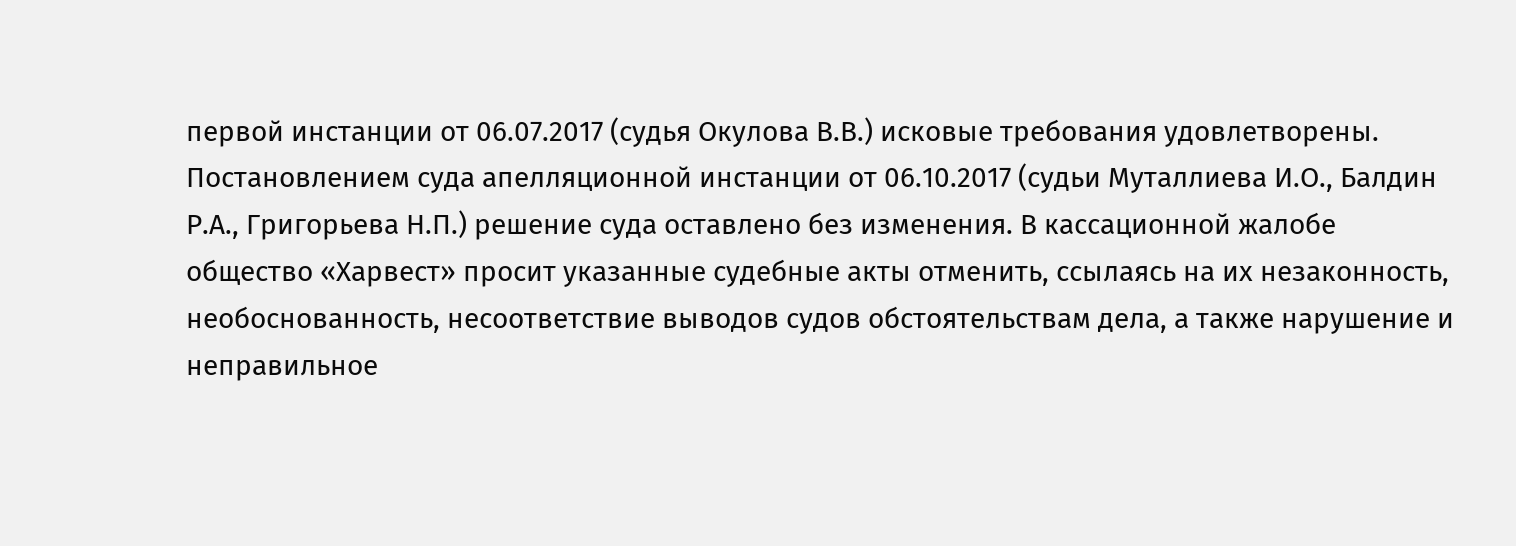первой инстанции от 06.07.2017 (судья Окулова В.В.) исковые требования удовлетворены. Постановлением суда апелляционной инстанции от 06.10.2017 (судьи Муталлиева И.О., Балдин Р.А., Григорьева Н.П.) решение суда оставлено без изменения. В кассационной жалобе общество «Харвест» просит указанные судебные акты отменить, ссылаясь на их незаконность, необоснованность, несоответствие выводов судов обстоятельствам дела, а также нарушение и неправильное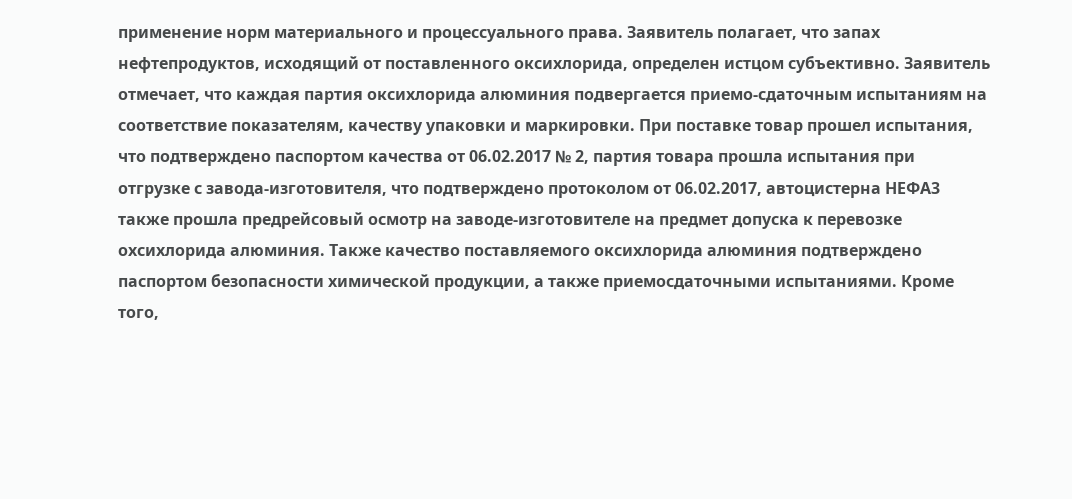применение норм материального и процессуального права. Заявитель полагает, что запах нефтепродуктов, исходящий от поставленного оксихлорида, определен истцом субъективно. Заявитель отмечает, что каждая партия оксихлорида алюминия подвергается приемо-сдаточным испытаниям на соответствие показателям, качеству упаковки и маркировки. При поставке товар прошел испытания, что подтверждено паспортом качества от 06.02.2017 № 2, партия товара прошла испытания при отгрузке с завода-изготовителя, что подтверждено протоколом от 06.02.2017, автоцистерна НЕФA3 также прошла предрейсовый осмотр на заводе-изготовителе на предмет допуска к перевозке охсихлорида алюминия. Также качество поставляемого оксихлорида алюминия подтверждено паспортом безопасности химической продукции, а также приемосдаточными испытаниями. Кроме того,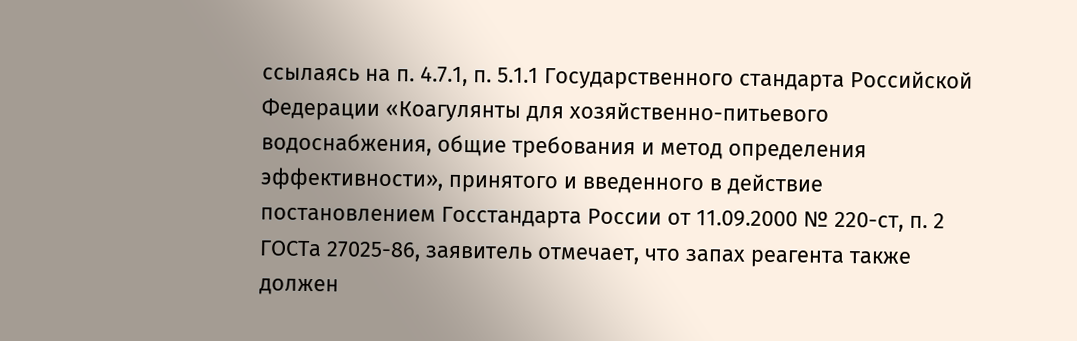ссылаясь на п. 4.7.1, п. 5.1.1 Государственного стандарта Российской Федерации «Коагулянты для хозяйственно-питьевого водоснабжения, общие требования и метод определения эффективности», принятого и введенного в действие постановлением Госстандарта России от 11.09.2000 № 220-ст, п. 2 ГОСТа 27025-86, заявитель отмечает, что запах реагента также должен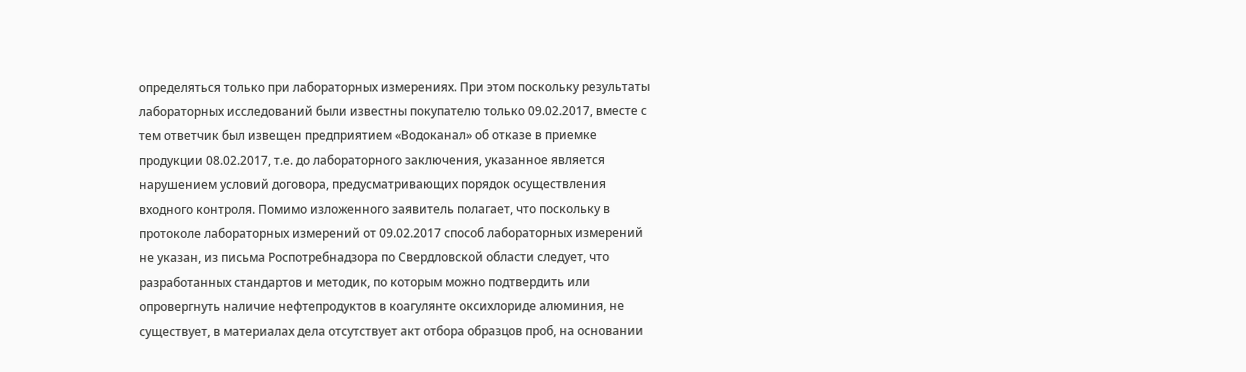определяться только при лабораторных измерениях. При этом поскольку результаты лабораторных исследований были известны покупателю только 09.02.2017, вместе с тем ответчик был извещен предприятием «Водоканал» об отказе в приемке продукции 08.02.2017, т.е. до лабораторного заключения, указанное является нарушением условий договора, предусматривающих порядок осуществления входного контроля. Помимо изложенного заявитель полагает, что поскольку в протоколе лабораторных измерений от 09.02.2017 способ лабораторных измерений не указан, из письма Роспотребнадзора по Свердловской области следует, что разработанных стандартов и методик, по которым можно подтвердить или опровергнуть наличие нефтепродуктов в коагулянте оксихлориде алюминия, не существует, в материалах дела отсутствует акт отбора образцов проб, на основании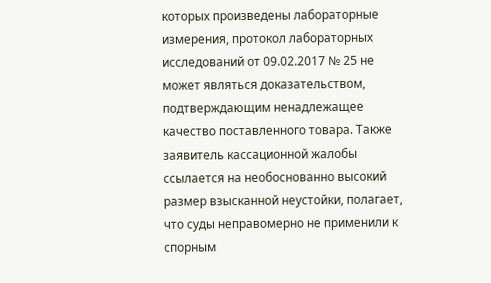которых произведены лабораторные измерения, протокол лабораторных исследований от 09.02.2017 № 25 не может являться доказательством, подтверждающим ненадлежащее качество поставленного товара. Также заявитель кассационной жалобы ссылается на необоснованно высокий размер взысканной неустойки, полагает, что суды неправомерно не применили к спорным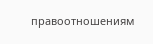правоотношениям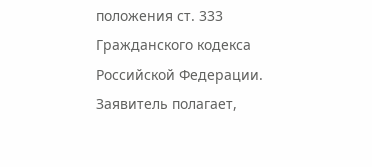положения ст. 333 Гражданского кодекса Российской Федерации. Заявитель полагает,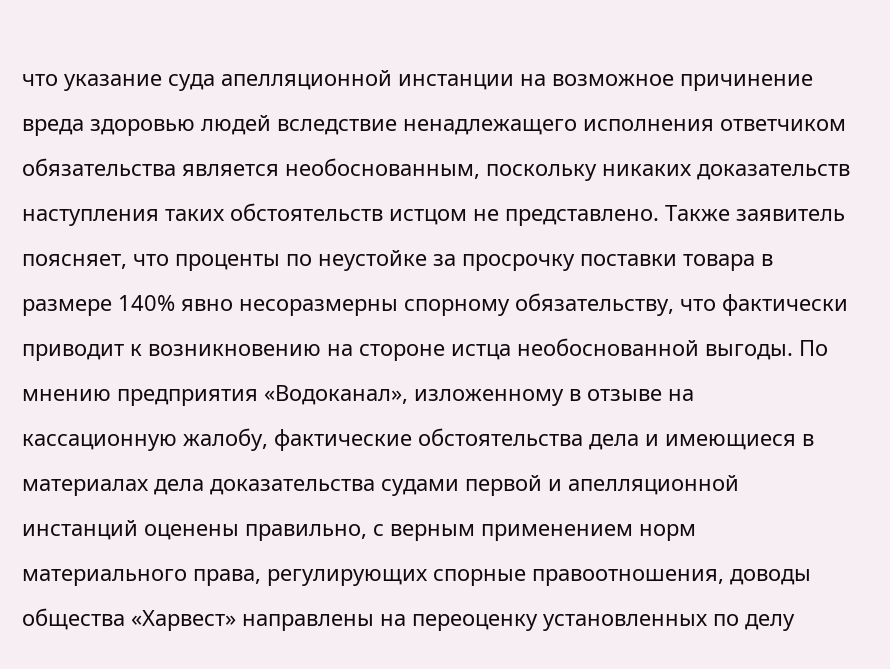что указание суда апелляционной инстанции на возможное причинение вреда здоровью людей вследствие ненадлежащего исполнения ответчиком обязательства является необоснованным, поскольку никаких доказательств наступления таких обстоятельств истцом не представлено. Также заявитель поясняет, что проценты по неустойке за просрочку поставки товара в размере 140% явно несоразмерны спорному обязательству, что фактически приводит к возникновению на стороне истца необоснованной выгоды. По мнению предприятия «Водоканал», изложенному в отзыве на кассационную жалобу, фактические обстоятельства дела и имеющиеся в материалах дела доказательства судами первой и апелляционной инстанций оценены правильно, с верным применением норм материального права, регулирующих спорные правоотношения, доводы общества «Харвест» направлены на переоценку установленных по делу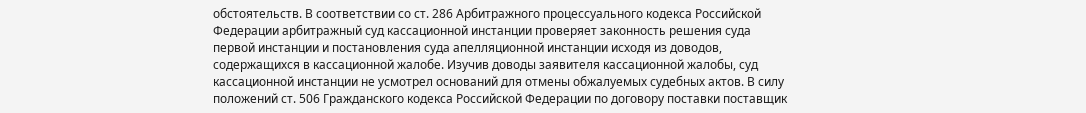обстоятельств. В соответствии со ст. 286 Арбитражного процессуального кодекса Российской Федерации арбитражный суд кассационной инстанции проверяет законность решения суда первой инстанции и постановления суда апелляционной инстанции исходя из доводов, содержащихся в кассационной жалобе. Изучив доводы заявителя кассационной жалобы, суд кассационной инстанции не усмотрел оснований для отмены обжалуемых судебных актов. В силу положений ст. 506 Гражданского кодекса Российской Федерации по договору поставки поставщик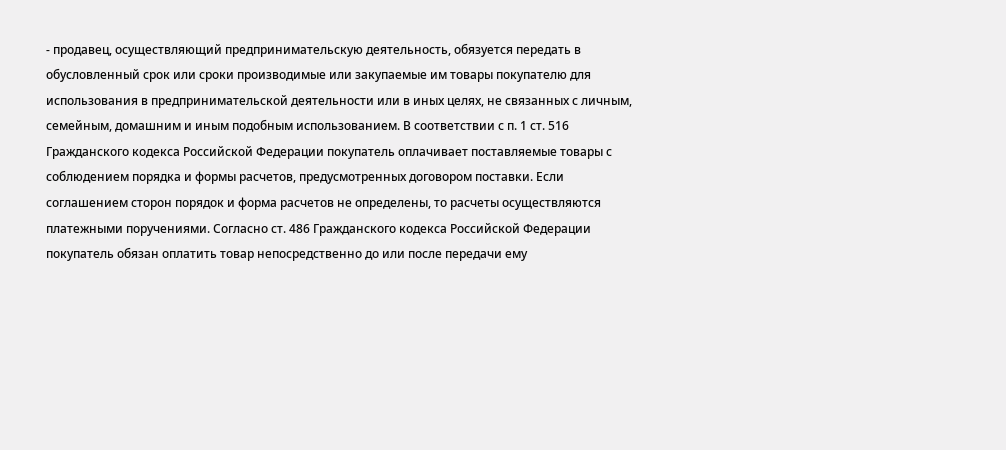- продавец, осуществляющий предпринимательскую деятельность, обязуется передать в обусловленный срок или сроки производимые или закупаемые им товары покупателю для использования в предпринимательской деятельности или в иных целях, не связанных с личным, семейным, домашним и иным подобным использованием. В соответствии с п. 1 ст. 516 Гражданского кодекса Российской Федерации покупатель оплачивает поставляемые товары с соблюдением порядка и формы расчетов, предусмотренных договором поставки. Если соглашением сторон порядок и форма расчетов не определены, то расчеты осуществляются платежными поручениями. Согласно ст. 486 Гражданского кодекса Российской Федерации покупатель обязан оплатить товар непосредственно до или после передачи ему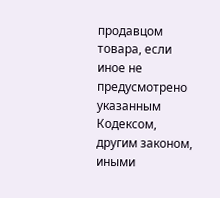продавцом товара, если иное не предусмотрено указанным Кодексом, другим законом, иными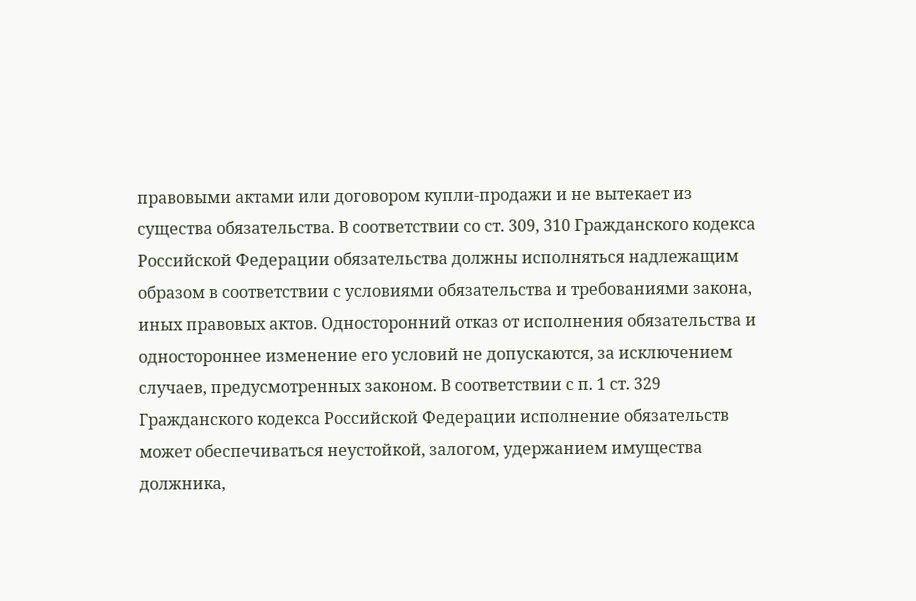правовыми актами или договором купли-продажи и не вытекает из существа обязательства. В соответствии со ст. 309, 310 Гражданского кодекса Российской Федерации обязательства должны исполняться надлежащим образом в соответствии с условиями обязательства и требованиями закона, иных правовых актов. Односторонний отказ от исполнения обязательства и одностороннее изменение его условий не допускаются, за исключением случаев, предусмотренных законом. В соответствии с п. 1 ст. 329 Гражданского кодекса Российской Федерации исполнение обязательств может обеспечиваться неустойкой, залогом, удержанием имущества должника,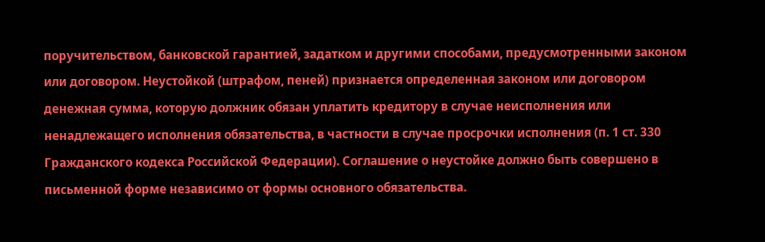поручительством, банковской гарантией, задатком и другими способами, предусмотренными законом или договором. Неустойкой (штрафом, пеней) признается определенная законом или договором денежная сумма, которую должник обязан уплатить кредитору в случае неисполнения или ненадлежащего исполнения обязательства, в частности в случае просрочки исполнения (п. 1 ст. 330 Гражданского кодекса Российской Федерации). Соглашение о неустойке должно быть совершено в письменной форме независимо от формы основного обязательства.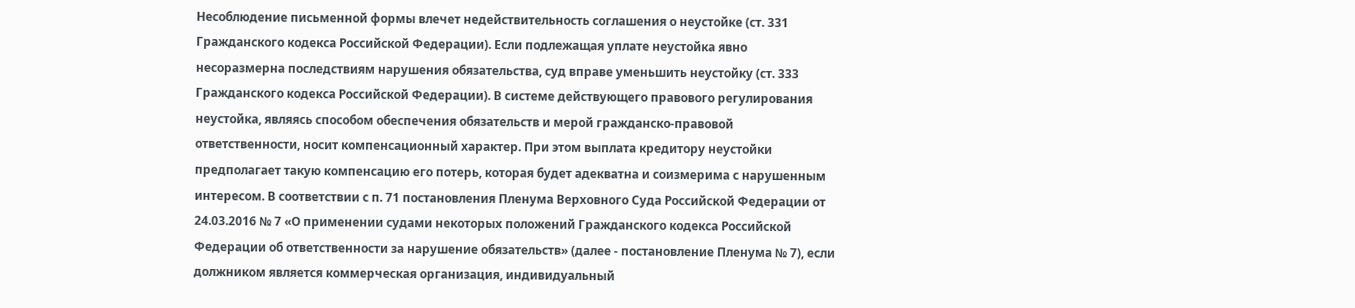Несоблюдение письменной формы влечет недействительность соглашения о неустойке (ст. 331 Гражданского кодекса Российской Федерации). Если подлежащая уплате неустойка явно несоразмерна последствиям нарушения обязательства, суд вправе уменьшить неустойку (ст. 333 Гражданского кодекса Российской Федерации). В системе действующего правового регулирования неустойка, являясь способом обеспечения обязательств и мерой гражданско-правовой ответственности, носит компенсационный характер. При этом выплата кредитору неустойки предполагает такую компенсацию его потерь, которая будет адекватна и соизмерима с нарушенным интересом. В соответствии с п. 71 постановления Пленума Верховного Суда Российской Федерации от 24.03.2016 № 7 «О применении судами некоторых положений Гражданского кодекса Российской Федерации об ответственности за нарушение обязательств» (далее - постановление Пленума № 7), если должником является коммерческая организация, индивидуальный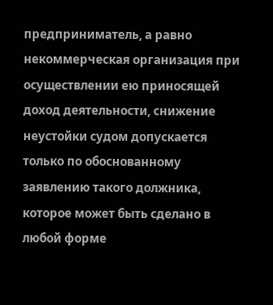предприниматель, а равно некоммерческая организация при осуществлении ею приносящей доход деятельности, снижение неустойки судом допускается только по обоснованному заявлению такого должника, которое может быть сделано в любой форме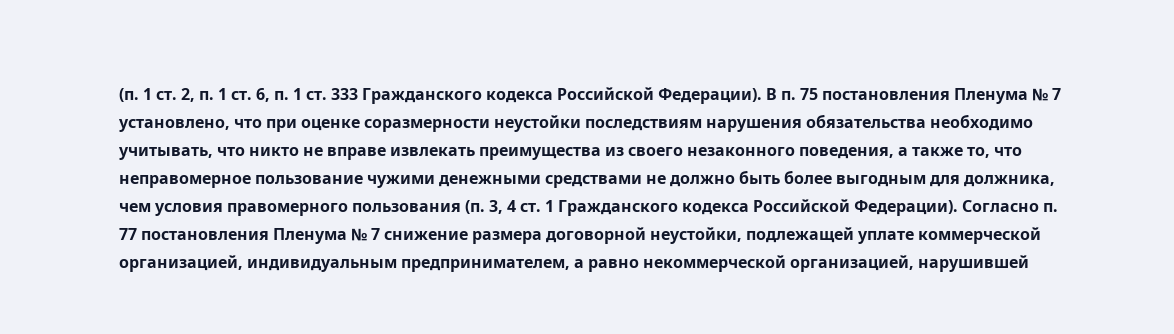(п. 1 ст. 2, п. 1 ст. 6, п. 1 ст. 333 Гражданского кодекса Российской Федерации). В п. 75 постановления Пленума № 7 установлено, что при оценке соразмерности неустойки последствиям нарушения обязательства необходимо учитывать, что никто не вправе извлекать преимущества из своего незаконного поведения, а также то, что неправомерное пользование чужими денежными средствами не должно быть более выгодным для должника, чем условия правомерного пользования (п. 3, 4 ст. 1 Гражданского кодекса Российской Федерации). Согласно п. 77 постановления Пленума № 7 снижение размера договорной неустойки, подлежащей уплате коммерческой организацией, индивидуальным предпринимателем, а равно некоммерческой организацией, нарушившей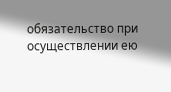обязательство при осуществлении ею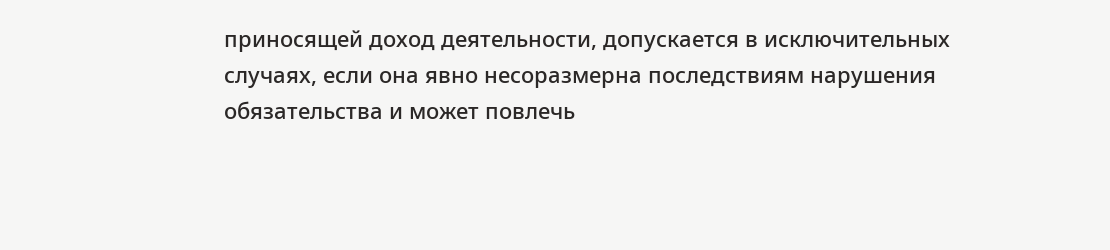приносящей доход деятельности, допускается в исключительных случаях, если она явно несоразмерна последствиям нарушения обязательства и может повлечь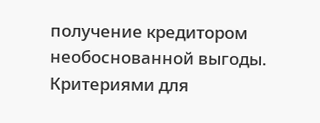получение кредитором необоснованной выгоды. Критериями для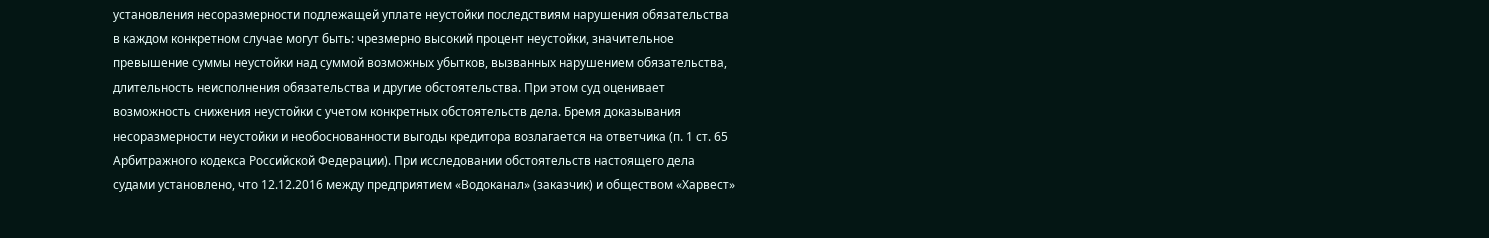установления несоразмерности подлежащей уплате неустойки последствиям нарушения обязательства в каждом конкретном случае могут быть: чрезмерно высокий процент неустойки, значительное превышение суммы неустойки над суммой возможных убытков, вызванных нарушением обязательства, длительность неисполнения обязательства и другие обстоятельства. При этом суд оценивает возможность снижения неустойки с учетом конкретных обстоятельств дела. Бремя доказывания несоразмерности неустойки и необоснованности выгоды кредитора возлагается на ответчика (п. 1 ст. 65 Арбитражного кодекса Российской Федерации). При исследовании обстоятельств настоящего дела судами установлено, что 12.12.2016 между предприятием «Водоканал» (заказчик) и обществом «Харвест»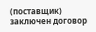(поставщик) заключен договор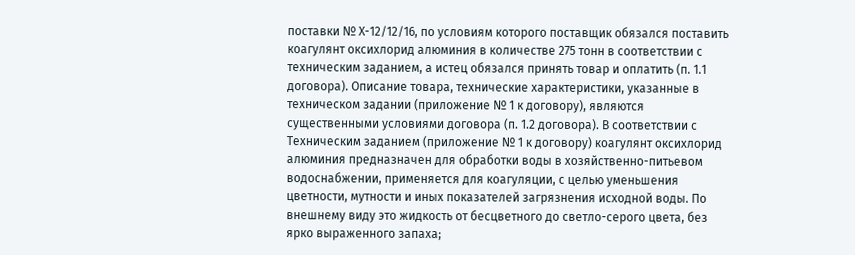поставки № Х-12/12/16, по условиям которого поставщик обязался поставить коагулянт оксихлорид алюминия в количестве 275 тонн в соответствии с техническим заданием, а истец обязался принять товар и оплатить (п. 1.1 договора). Описание товара, технические характеристики, указанные в техническом задании (приложение № 1 к договору), являются существенными условиями договора (п. 1.2 договора). В соответствии с Техническим заданием (приложение № 1 к договору) коагулянт оксихлорид алюминия предназначен для обработки воды в хозяйственно-питьевом водоснабжении, применяется для коагуляции, с целью уменьшения цветности, мутности и иных показателей загрязнения исходной воды. По внешнему виду это жидкость от бесцветного до светло-серого цвета, без ярко выраженного запаха;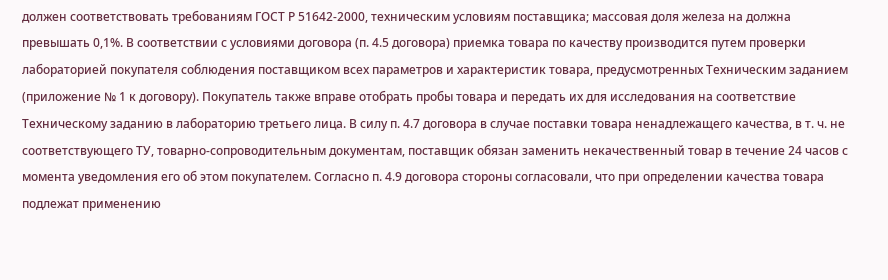должен соответствовать требованиям ГОСТ Р 51642-2000, техническим условиям поставщика; массовая доля железа на должна превышать 0,1%. В соответствии с условиями договора (п. 4.5 договора) приемка товара по качеству производится путем проверки лабораторией покупателя соблюдения поставщиком всех параметров и характеристик товара, предусмотренных Техническим заданием (приложение № 1 к договору). Покупатель также вправе отобрать пробы товара и передать их для исследования на соответствие Техническому заданию в лабораторию третьего лица. В силу п. 4.7 договора в случае поставки товара ненадлежащего качества, в т. ч. не соответствующего ТУ, товарно-сопроводительным документам, поставщик обязан заменить некачественный товар в течение 24 часов с момента уведомления его об этом покупателем. Согласно п. 4.9 договора стороны согласовали, что при определении качества товара подлежат применению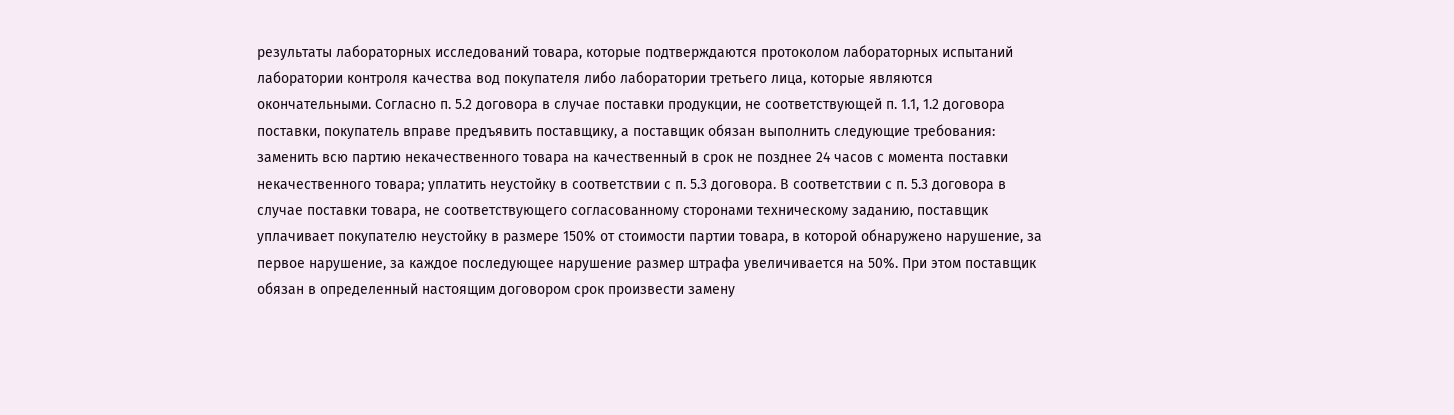результаты лабораторных исследований товара, которые подтверждаются протоколом лабораторных испытаний лаборатории контроля качества вод покупателя либо лаборатории третьего лица, которые являются окончательными. Согласно п. 5.2 договора в случае поставки продукции, не соответствующей п. 1.1, 1.2 договора поставки, покупатель вправе предъявить поставщику, а поставщик обязан выполнить следующие требования: заменить всю партию некачественного товара на качественный в срок не позднее 24 часов с момента поставки некачественного товара; уплатить неустойку в соответствии с п. 5.3 договора. В соответствии с п. 5.3 договора в случае поставки товара, не соответствующего согласованному сторонами техническому заданию, поставщик уплачивает покупателю неустойку в размере 150% от стоимости партии товара, в которой обнаружено нарушение, за первое нарушение, за каждое последующее нарушение размер штрафа увеличивается на 50%. При этом поставщик обязан в определенный настоящим договором срок произвести замену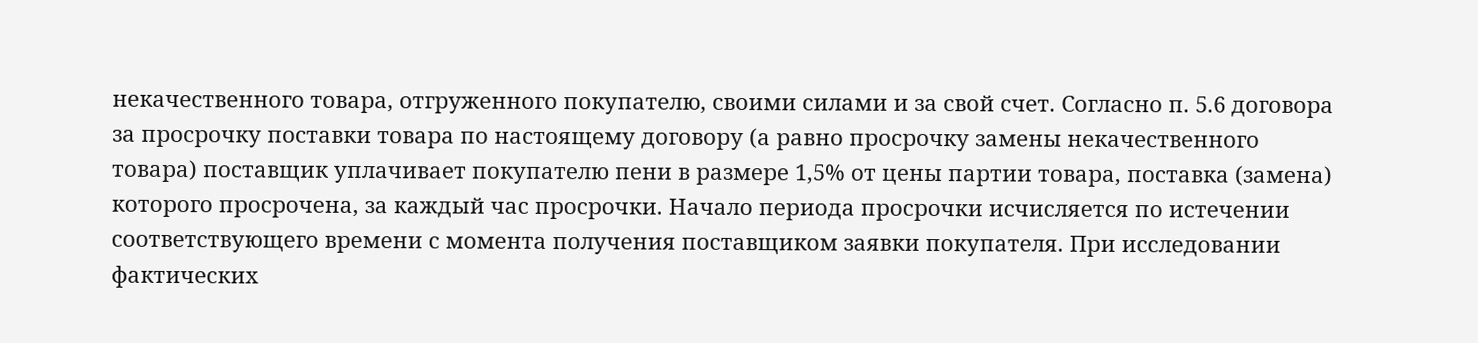некачественного товара, отгруженного покупателю, своими силами и за свой счет. Согласно п. 5.6 договора за просрочку поставки товара по настоящему договору (а равно просрочку замены некачественного товара) поставщик уплачивает покупателю пени в размере 1,5% от цены партии товара, поставка (замена) которого просрочена, за каждый час просрочки. Начало периода просрочки исчисляется по истечении соответствующего времени с момента получения поставщиком заявки покупателя. При исследовании фактических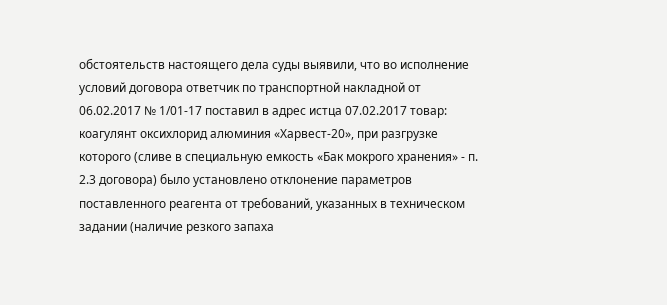обстоятельств настоящего дела суды выявили, что во исполнение условий договора ответчик по транспортной накладной от 06.02.2017 № 1/01-17 поставил в адрес истца 07.02.2017 товар: коагулянт оксихлорид алюминия «Харвест-20», при разгрузке которого (сливе в специальную емкость «Бак мокрого хранения» - п. 2.3 договора) было установлено отклонение параметров поставленного реагента от требований, указанных в техническом задании (наличие резкого запаха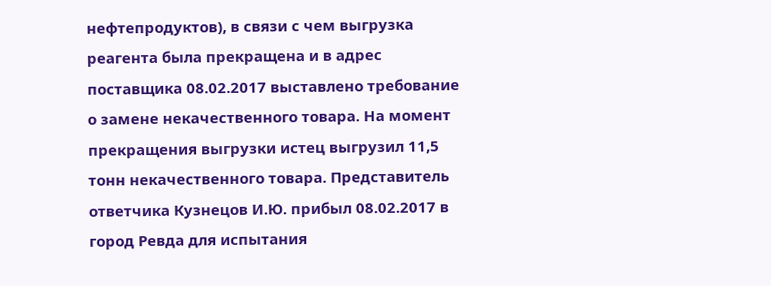нефтепродуктов), в связи с чем выгрузка реагента была прекращена и в адрес поставщика 08.02.2017 выставлено требование о замене некачественного товара. На момент прекращения выгрузки истец выгрузил 11,5 тонн некачественного товара. Представитель ответчика Кузнецов И.Ю. прибыл 08.02.2017 в город Ревда для испытания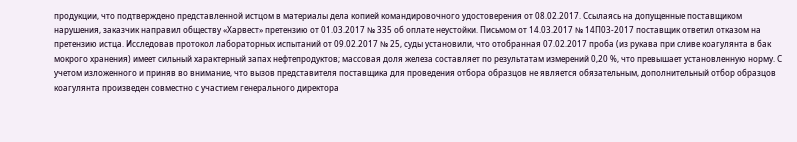продукции, что подтверждено представленной истцом в материалы дела копией командировочного удостоверения от 08.02.2017. Ссылаясь на допущенные поставщиком нарушения, заказчик направил обществу «Харвест» претензию от 01.03.2017 № 335 об оплате неустойки. Письмом от 14.03.2017 № 14П03-2017 поставщик ответил отказом на претензию истца. Исследовав протокол лабораторных испытаний от 09.02.2017 № 25, суды установили, что отобранная 07.02.2017 проба (из рукава при сливе коагулянта в бак мокрого хранения) имеет сильный характерный запах нефтепродуктов; массовая доля железа составляет по результатам измерений 0,20 %, что превышает установленную норму. С учетом изложенного и приняв во внимание, что вызов представителя поставщика для проведения отбора образцов не является обязательным, дополнительный отбор образцов коагулянта произведен совместно с участием генерального директора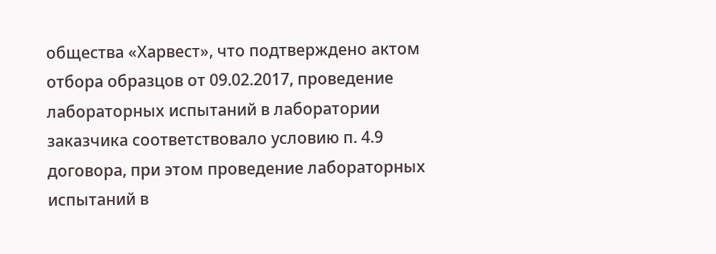общества «Харвест», что подтверждено актом отбора образцов от 09.02.2017, проведение лабораторных испытаний в лаборатории заказчика соответствовало условию п. 4.9 договора, при этом проведение лабораторных испытаний в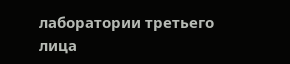лаборатории третьего лица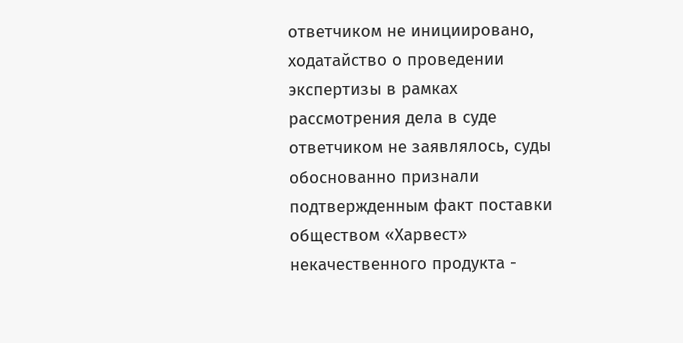ответчиком не инициировано, ходатайство о проведении экспертизы в рамках рассмотрения дела в суде ответчиком не заявлялось, суды обоснованно признали подтвержденным факт поставки обществом «Харвест» некачественного продукта -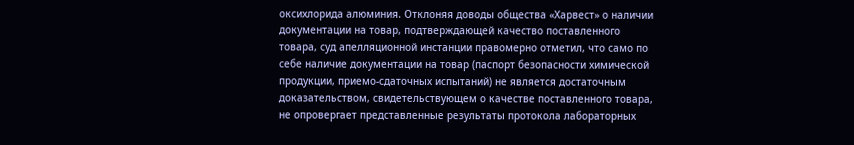оксихлорида алюминия. Отклоняя доводы общества «Харвест» о наличии документации на товар, подтверждающей качество поставленного товара, суд апелляционной инстанции правомерно отметил, что само по себе наличие документации на товар (паспорт безопасности химической продукции, приемо-сдаточных испытаний) не является достаточным доказательством, свидетельствующем о качестве поставленного товара, не опровергает представленные результаты протокола лабораторных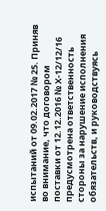испытаний от 09.02.2017 № 25. Приняв во внимание, что договором поставки от 12.12.2016 № Х-12/12/16 предусмотрена ответственность стороны за нарушение исполнения обязательств, и руководствуясь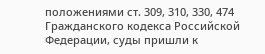положениями ст. 309, 310, 330, 474 Гражданского кодекса Российской Федерации, суды пришли к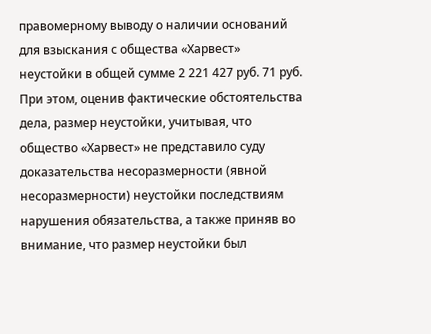правомерному выводу о наличии оснований для взыскания с общества «Харвест» неустойки в общей сумме 2 221 427 руб. 71 руб. При этом, оценив фактические обстоятельства дела, размер неустойки, учитывая, что общество «Харвест» не представило суду доказательства несоразмерности (явной несоразмерности) неустойки последствиям нарушения обязательства, а также приняв во внимание, что размер неустойки был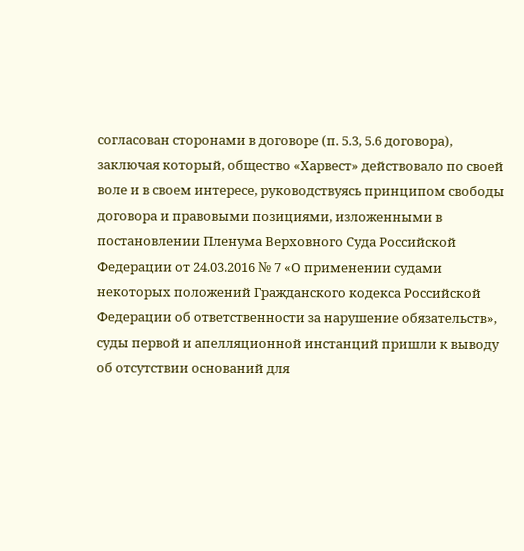согласован сторонами в договоре (п. 5.3, 5.6 договора), заключая который, общество «Харвест» действовало по своей воле и в своем интересе, руководствуясь принципом свободы договора и правовыми позициями, изложенными в постановлении Пленума Верховного Суда Российской Федерации от 24.03.2016 № 7 «О применении судами некоторых положений Гражданского кодекса Российской Федерации об ответственности за нарушение обязательств», суды первой и апелляционной инстанций пришли к выводу об отсутствии оснований для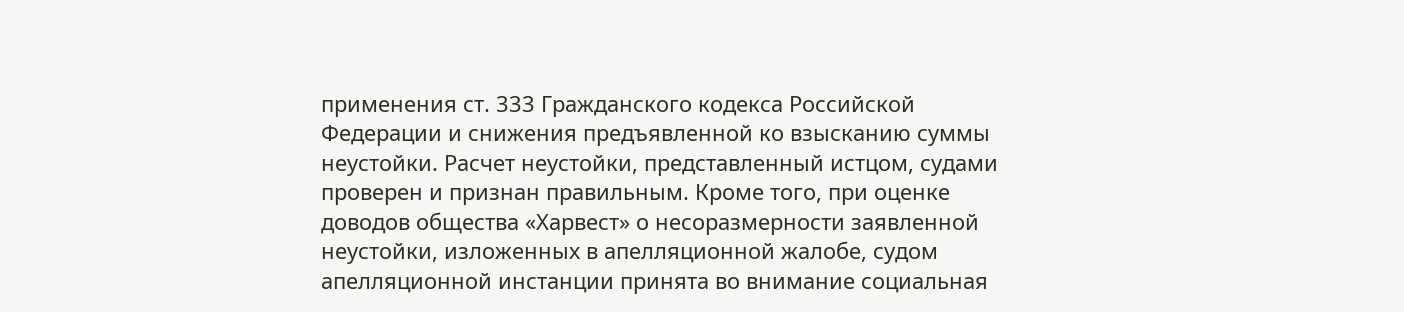применения ст. 333 Гражданского кодекса Российской Федерации и снижения предъявленной ко взысканию суммы неустойки. Расчет неустойки, представленный истцом, судами проверен и признан правильным. Кроме того, при оценке доводов общества «Харвест» о несоразмерности заявленной неустойки, изложенных в апелляционной жалобе, судом апелляционной инстанции принята во внимание социальная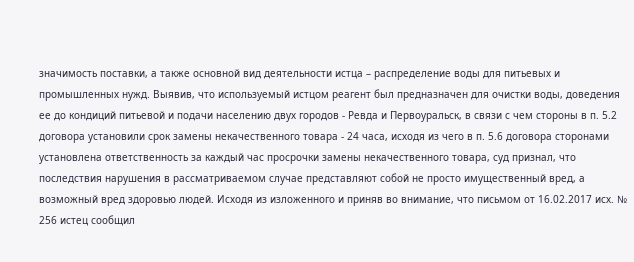значимость поставки, а также основной вид деятельности истца – распределение воды для питьевых и промышленных нужд. Выявив, что используемый истцом реагент был предназначен для очистки воды, доведения ее до кондиций питьевой и подачи населению двух городов - Ревда и Первоуральск, в связи с чем стороны в п. 5.2 договора установили срок замены некачественного товара - 24 часа, исходя из чего в п. 5.6 договора сторонами установлена ответственность за каждый час просрочки замены некачественного товара, суд признал, что последствия нарушения в рассматриваемом случае представляют собой не просто имущественный вред, а возможный вред здоровью людей. Исходя из изложенного и приняв во внимание, что письмом от 16.02.2017 исх. № 256 истец сообщил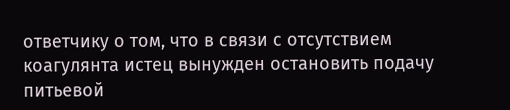ответчику о том, что в связи с отсутствием коагулянта истец вынужден остановить подачу питьевой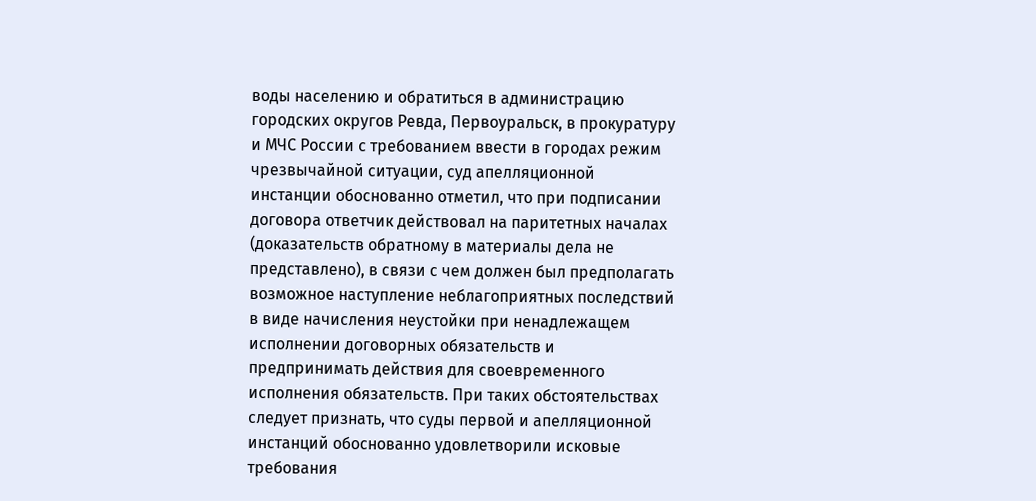воды населению и обратиться в администрацию городских округов Ревда, Первоуральск, в прокуратуру и МЧС России с требованием ввести в городах режим чрезвычайной ситуации, суд апелляционной инстанции обоснованно отметил, что при подписании договора ответчик действовал на паритетных началах (доказательств обратному в материалы дела не представлено), в связи с чем должен был предполагать возможное наступление неблагоприятных последствий в виде начисления неустойки при ненадлежащем исполнении договорных обязательств и предпринимать действия для своевременного исполнения обязательств. При таких обстоятельствах следует признать, что суды первой и апелляционной инстанций обоснованно удовлетворили исковые требования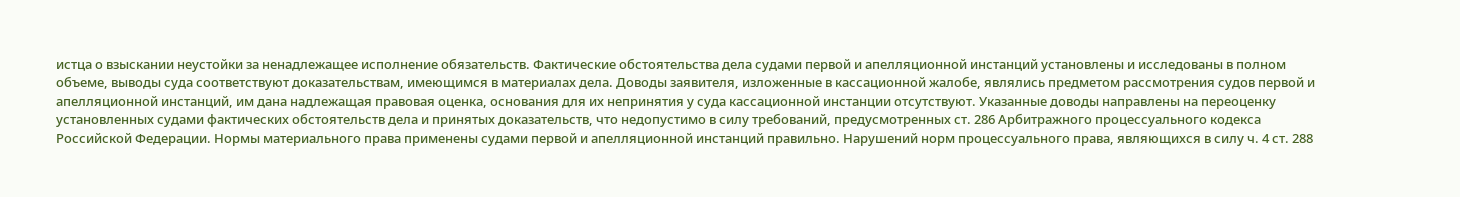истца о взыскании неустойки за ненадлежащее исполнение обязательств. Фактические обстоятельства дела судами первой и апелляционной инстанций установлены и исследованы в полном объеме, выводы суда соответствуют доказательствам, имеющимся в материалах дела. Доводы заявителя, изложенные в кассационной жалобе, являлись предметом рассмотрения судов первой и апелляционной инстанций, им дана надлежащая правовая оценка, основания для их непринятия у суда кассационной инстанции отсутствуют. Указанные доводы направлены на переоценку установленных судами фактических обстоятельств дела и принятых доказательств, что недопустимо в силу требований, предусмотренных ст. 286 Арбитражного процессуального кодекса Российской Федерации. Нормы материального права применены судами первой и апелляционной инстанций правильно. Нарушений норм процессуального права, являющихся в силу ч. 4 ст. 288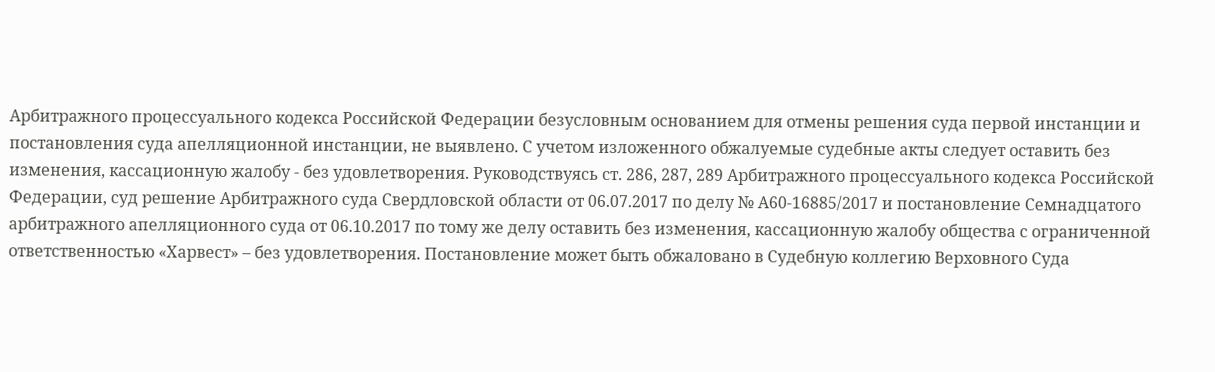Арбитражного процессуального кодекса Российской Федерации безусловным основанием для отмены решения суда первой инстанции и постановления суда апелляционной инстанции, не выявлено. С учетом изложенного обжалуемые судебные акты следует оставить без изменения, кассационную жалобу - без удовлетворения. Руководствуясь ст. 286, 287, 289 Арбитражного процессуального кодекса Российской Федерации, суд решение Арбитражного суда Свердловской области от 06.07.2017 по делу № А60-16885/2017 и постановление Семнадцатого арбитражного апелляционного суда от 06.10.2017 по тому же делу оставить без изменения, кассационную жалобу общества с ограниченной ответственностью «Харвест» – без удовлетворения. Постановление может быть обжаловано в Судебную коллегию Верховного Суда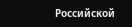Российской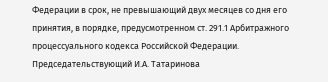Федерации в срок, не превышающий двух месяцев со дня его принятия, в порядке, предусмотренном ст. 291.1 Арбитражного процессуального кодекса Российской Федерации. Председательствующий И.А. Татаринова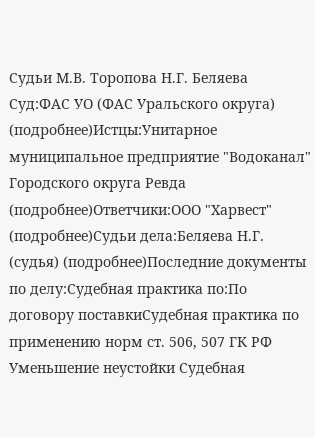Судьи М.В. Торопова Н.Г. Беляева Суд:ФАС УО (ФАС Уральского округа) (подробнее)Истцы:Унитарное муниципальное предприятие "Водоканал" Городского округа Ревда (подробнее)Ответчики:ООО "Харвест" (подробнее)Судьи дела:Беляева Н.Г. (судья) (подробнее)Последние документы по делу:Судебная практика по:По договору поставкиСудебная практика по применению норм ст. 506, 507 ГК РФ Уменьшение неустойки Судебная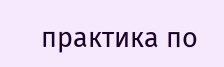практика по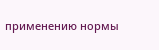применению нормы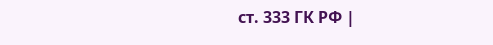ст. 333 ГК РФ |